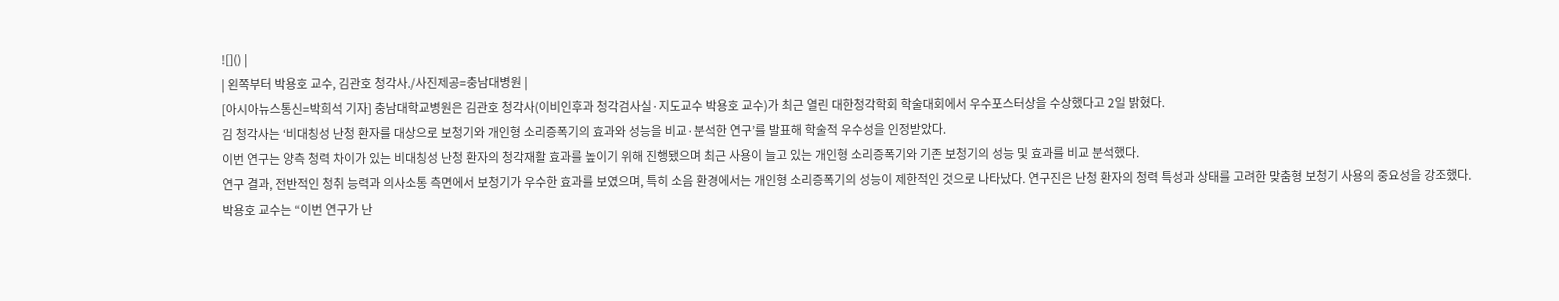![]() |
| 왼쪽부터 박용호 교수, 김관호 청각사./사진제공=충남대병원 |
[아시아뉴스통신=박희석 기자] 충남대학교병원은 김관호 청각사(이비인후과 청각검사실·지도교수 박용호 교수)가 최근 열린 대한청각학회 학술대회에서 우수포스터상을 수상했다고 2일 밝혔다.
김 청각사는 ‘비대칭성 난청 환자를 대상으로 보청기와 개인형 소리증폭기의 효과와 성능을 비교·분석한 연구’를 발표해 학술적 우수성을 인정받았다.
이번 연구는 양측 청력 차이가 있는 비대칭성 난청 환자의 청각재활 효과를 높이기 위해 진행됐으며 최근 사용이 늘고 있는 개인형 소리증폭기와 기존 보청기의 성능 및 효과를 비교 분석했다.
연구 결과, 전반적인 청취 능력과 의사소통 측면에서 보청기가 우수한 효과를 보였으며, 특히 소음 환경에서는 개인형 소리증폭기의 성능이 제한적인 것으로 나타났다. 연구진은 난청 환자의 청력 특성과 상태를 고려한 맞춤형 보청기 사용의 중요성을 강조했다.
박용호 교수는 “이번 연구가 난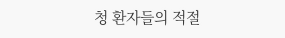청 환자들의 적절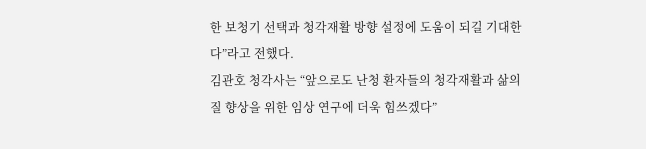한 보청기 선택과 청각재활 방향 설정에 도움이 되길 기대한다”라고 전했다.
김관호 청각사는 “앞으로도 난청 환자들의 청각재활과 삶의 질 향상을 위한 임상 연구에 더욱 힘쓰겠다”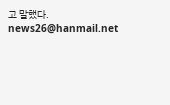고 말했다.
news26@hanmail.net